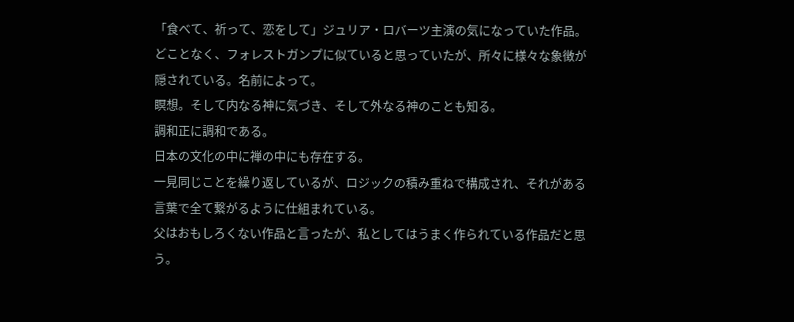「食べて、祈って、恋をして」ジュリア・ロバーツ主演の気になっていた作品。
どことなく、フォレストガンプに似ていると思っていたが、所々に様々な象徴が隠されている。名前によって。
瞑想。そして内なる神に気づき、そして外なる神のことも知る。
調和正に調和である。
日本の文化の中に禅の中にも存在する。
一見同じことを繰り返しているが、ロジックの積み重ねで構成され、それがある言葉で全て繋がるように仕組まれている。
父はおもしろくない作品と言ったが、私としてはうまく作られている作品だと思う。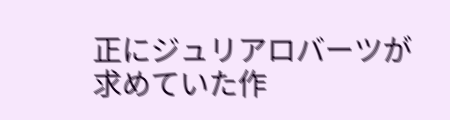正にジュリアロバーツが求めていた作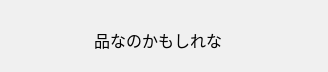品なのかもしれな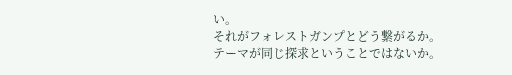い。
それがフォレストガンプとどう繋がるか。
テーマが同じ探求ということではないか。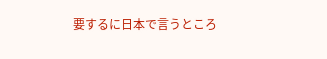要するに日本で言うところ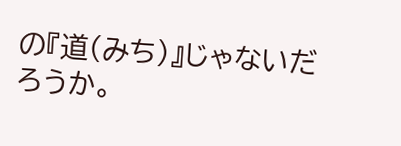の『道(みち)』じゃないだろうか。